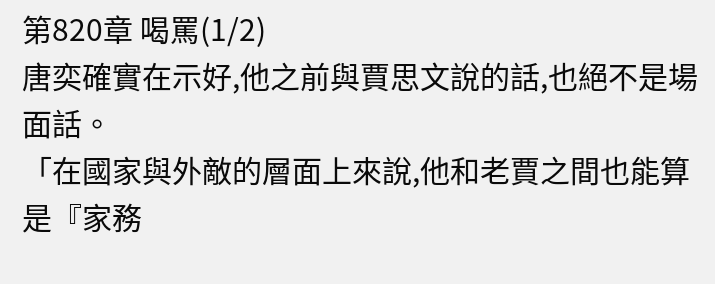第820章 喝罵(1/2)
唐奕確實在示好,他之前與賈思文說的話,也絕不是場面話。
「在國家與外敵的層面上來說,他和老賈之間也能算是『家務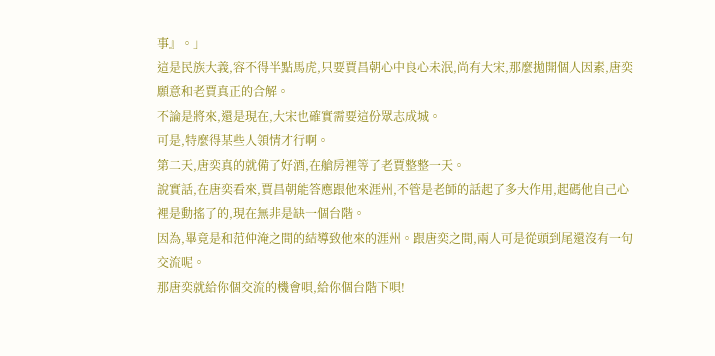事』。」
這是民族大義,容不得半點馬虎,只要賈昌朝心中良心未泯,尚有大宋,那麼拋開個人因素,唐奕願意和老賈真正的合解。
不論是將來,還是現在,大宋也確實需要這份眾志成城。
可是,特麼得某些人領情才行啊。
第二天,唐奕真的就備了好酒,在艙房裡等了老賈整整一天。
說實話,在唐奕看來,賈昌朝能答應跟他來涯州,不管是老師的話起了多大作用,起碼他自己心裡是動搖了的,現在無非是缺一個台階。
因為,畢竟是和范仲淹之間的結導致他來的涯州。跟唐奕之間,兩人可是從頭到尾還沒有一句交流呢。
那唐奕就給你個交流的機會唄,給你個台階下唄!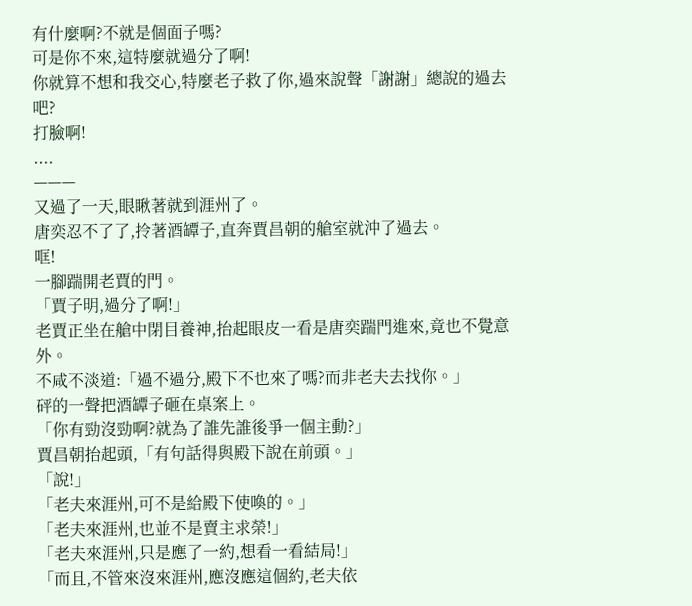有什麼啊?不就是個面子嗎?
可是你不來,這特麼就過分了啊!
你就算不想和我交心,特麼老子救了你,過來說聲「謝謝」總說的過去吧?
打臉啊!
....
———
又過了一天,眼瞅著就到涯州了。
唐奕忍不了了,拎著酒罈子,直奔賈昌朝的艙室就沖了過去。
哐!
一腳踹開老賈的門。
「賈子明,過分了啊!」
老賈正坐在艙中閉目養神,抬起眼皮一看是唐奕踹門進來,竟也不覺意外。
不咸不淡道:「過不過分,殿下不也來了嗎?而非老夫去找你。」
砰的一聲把酒罈子砸在桌案上。
「你有勁沒勁啊?就為了誰先誰後爭一個主動?」
賈昌朝抬起頭,「有句話得與殿下說在前頭。」
「說!」
「老夫來涯州,可不是給殿下使喚的。」
「老夫來涯州,也並不是賣主求榮!」
「老夫來涯州,只是應了一約,想看一看結局!」
「而且,不管來沒來涯州,應沒應這個約,老夫依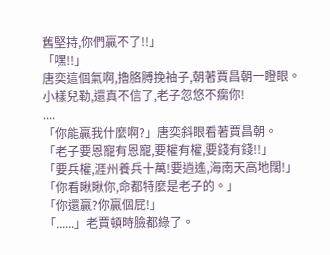舊堅持,你們贏不了!!」
「嘿!!」
唐奕這個氣啊,擼胳膊挽袖子,朝著賈昌朝一瞪眼。
小樣兒勒,還真不信了,老子忽悠不瘸你!
....
「你能贏我什麼啊?」唐奕斜眼看著賈昌朝。
「老子要恩寵有恩寵,要權有權,要錢有錢!!」
「要兵權,涯州養兵十萬!要逍遙,海南天高地闊!」
「你看瞅瞅你,命都特麼是老子的。」
「你還贏?你贏個屁!」
「......」老賈頓時臉都綠了。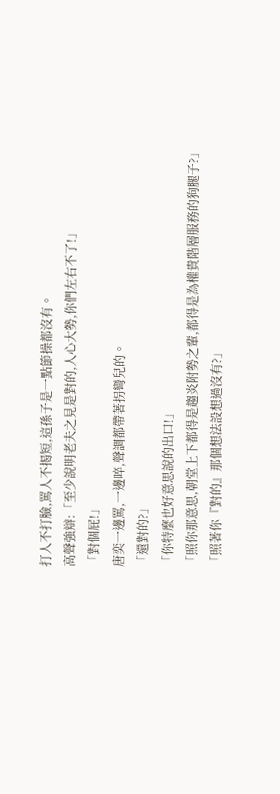打人不打臉,罵人不揭短,這孫子是一點節操都沒有。
高聲強辯:「至少說明老夫之見是對的,人心大勢,你們左右不了!」
「對個屁!」
唐奕一邊罵,一邊啐,聲調都帶著拐彎兒的。
「還對的?」
「你特麼也好意思說的出口!」
「照你那意思,朝堂上下都得是趨炎附勢之輩,都得是為權貴階層服務的狗腿子?」
「照著你『對的』那個想法設想過沒有?」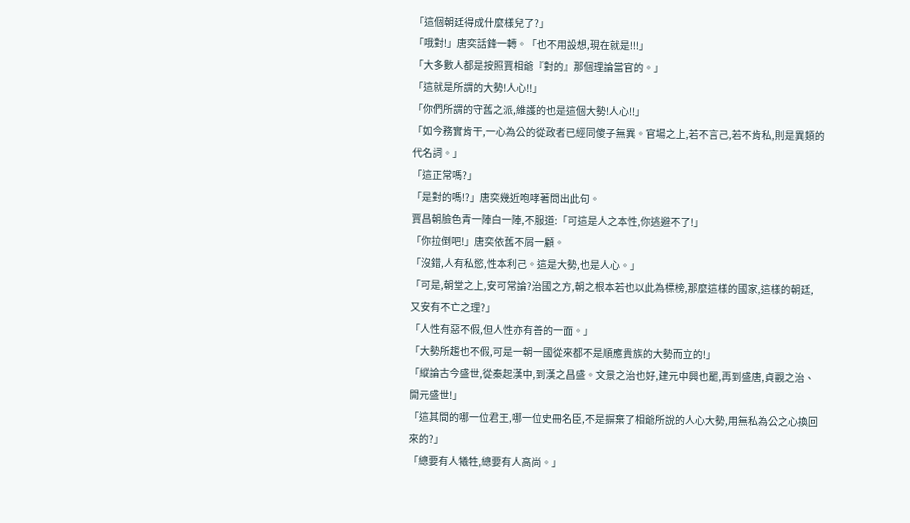「這個朝廷得成什麼樣兒了?」
「哦對!」唐奕話鋒一轉。「也不用設想,現在就是!!!」
「大多數人都是按照賈相爺『對的』那個理論當官的。」
「這就是所謂的大勢!人心!!」
「你們所謂的守舊之派,維護的也是這個大勢!人心!!」
「如今務實肯干,一心為公的從政者已經同傻子無異。官場之上,若不言己,若不肯私,則是異類的代名詞。」
「這正常嗎?」
「是對的嗎!?」唐奕幾近咆哮著問出此句。
賈昌朝臉色青一陣白一陣,不服道:「可這是人之本性,你逃避不了!」
「你拉倒吧!」唐奕依舊不屑一顧。
「沒錯,人有私慾,性本利己。這是大勢,也是人心。」
「可是,朝堂之上,安可常論?治國之方,朝之根本若也以此為標榜,那麼這樣的國家,這樣的朝廷,又安有不亡之理?」
「人性有惡不假,但人性亦有善的一面。」
「大勢所趨也不假,可是一朝一國從來都不是順應貴族的大勢而立的!」
「縱論古今盛世,從秦起漢中,到漢之昌盛。文景之治也好,建元中興也罷,再到盛唐,貞觀之治、開元盛世!」
「這其間的哪一位君王,哪一位史冊名臣,不是摒棄了相爺所說的人心大勢,用無私為公之心換回來的?」
「總要有人犧牲,總要有人高尚。」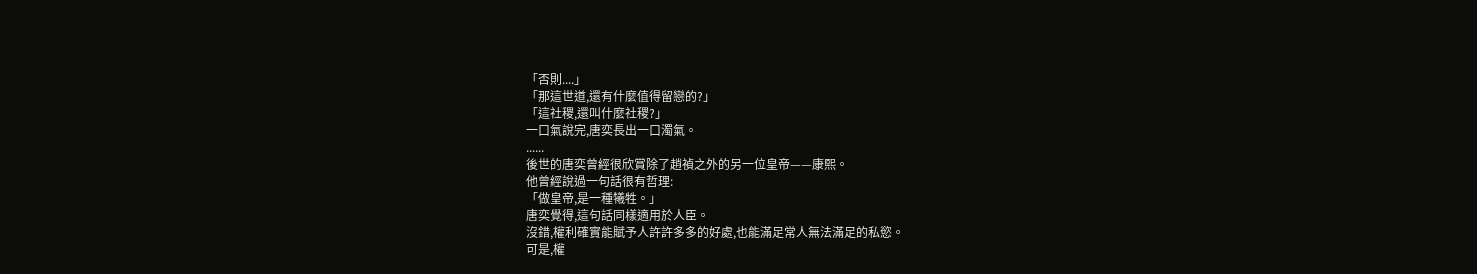「否則....」
「那這世道,還有什麼值得留戀的?」
「這社稷,還叫什麼社稷?」
一口氣說完,唐奕長出一口濁氣。
......
後世的唐奕曾經很欣賞除了趙禎之外的另一位皇帝——康熙。
他曾經說過一句話很有哲理:
「做皇帝,是一種犧牲。」
唐奕覺得,這句話同樣適用於人臣。
沒錯,權利確實能賦予人許許多多的好處,也能滿足常人無法滿足的私慾。
可是,權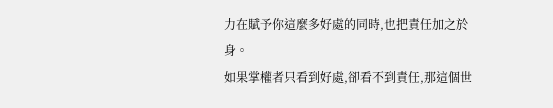力在賦予你這麼多好處的同時,也把責任加之於身。
如果掌權者只看到好處,卻看不到責任,那這個世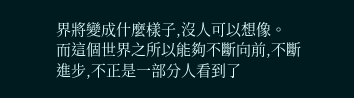界將變成什麼樣子,沒人可以想像。
而這個世界之所以能夠不斷向前,不斷進步,不正是一部分人看到了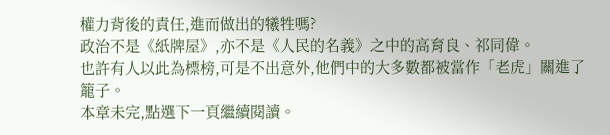權力背後的責任,進而做出的犧牲嗎?
政治不是《紙牌屋》,亦不是《人民的名義》之中的高育良、祁同偉。
也許有人以此為標榜,可是不出意外,他們中的大多數都被當作「老虎」關進了籠子。
本章未完,點選下一頁繼續閱讀。